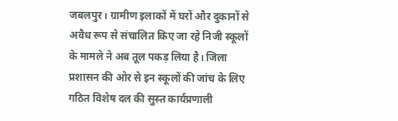जबलपुर। ग्रामीण इलाकों में घरों और दुकानों से अवैध रूप से संचालित किए जा रहे निजी स्कूलों के मामले ने अब तूल पकड़ लिया है। जिला प्रशासन की ओर से इन स्कूलों की जांच के लिए गठित विशेष दल की सुस्त कार्यप्रणाली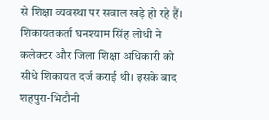से शिक्षा व्यवस्था पर सवाल खड़े हो रहे हैं। शिकायतकर्ता घनश्याम सिंह लोधी ने कलेक्टर और जिला शिक्षा अधिकारी को सीधे शिकायत दर्ज कराई थी। इसके बाद शहपुरा-भिटौनी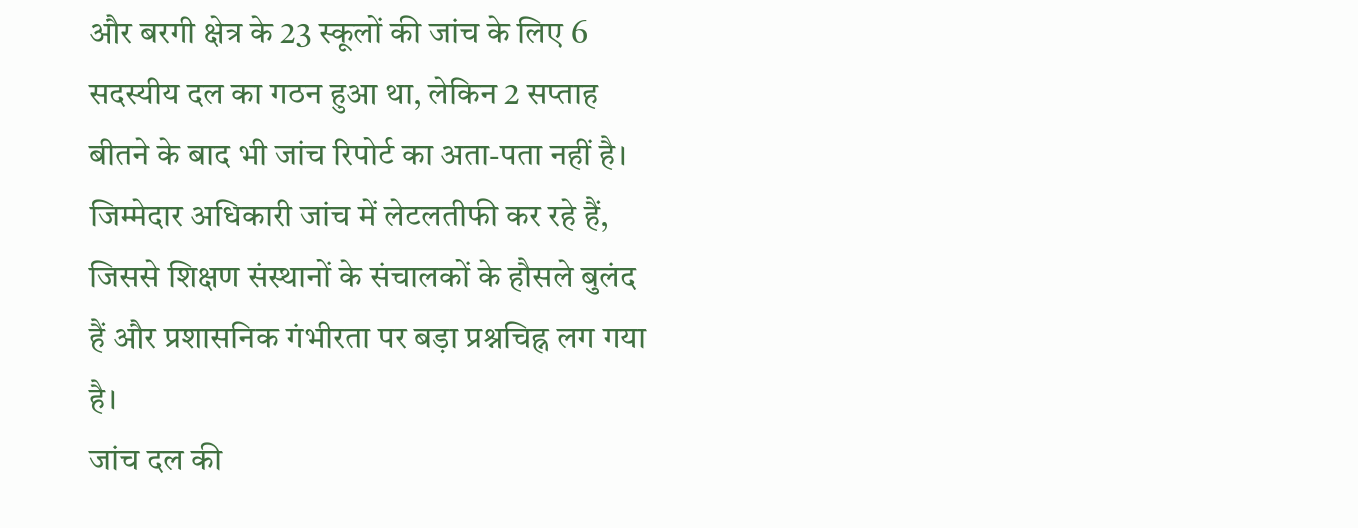और बरगी क्षेत्र के 23 स्कूलों की जांच के लिए 6 सदस्यीय दल का गठन हुआ था, लेकिन 2 सप्ताह बीतने के बाद भी जांच रिपोर्ट का अता-पता नहीं है। जिम्मेदार अधिकारी जांच में लेटलतीफी कर रहे हैं, जिससे शिक्षण संस्थानों के संचालकों के हौसले बुलंद हैं और प्रशासनिक गंभीरता पर बड़ा प्रश्नचिह्न लग गया है।
जांच दल की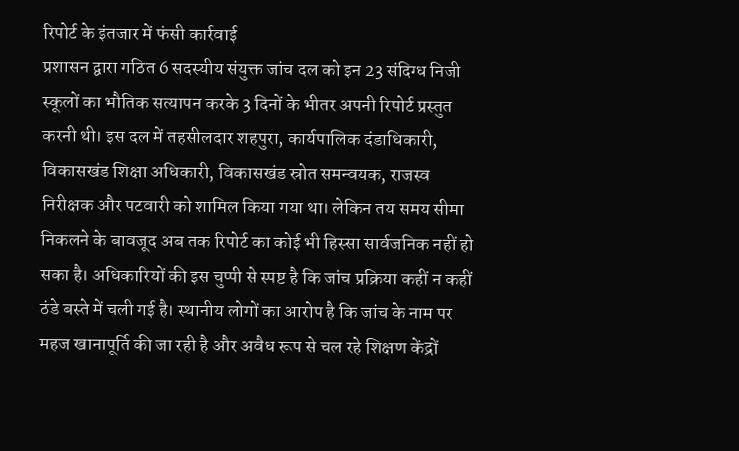रिपोर्ट के इंतजार में फंसी कार्रवाई
प्रशासन द्वारा गठित 6 सदस्यीय संयुक्त जांच दल को इन 23 संदिग्ध निजी स्कूलों का भौतिक सत्यापन करके 3 दिनों के भीतर अपनी रिपोर्ट प्रस्तुत करनी थी। इस दल में तहसीलदार शहपुरा, कार्यपालिक दंडाधिकारी, विकासखंड शिक्षा अधिकारी, विकासखंड स्रोत समन्वयक, राजस्व निरीक्षक और पटवारी को शामिल किया गया था। लेकिन तय समय सीमा निकलने के बावजूद अब तक रिपोर्ट का कोई भी हिस्सा सार्वजनिक नहीं हो सका है। अधिकारियों की इस चुप्पी से स्पष्ट है कि जांच प्रक्रिया कहीं न कहीं ठंडे बस्ते में चली गई है। स्थानीय लोगों का आरोप है कि जांच के नाम पर महज खानापूर्ति की जा रही है और अवैध रूप से चल रहे शिक्षण केंद्रों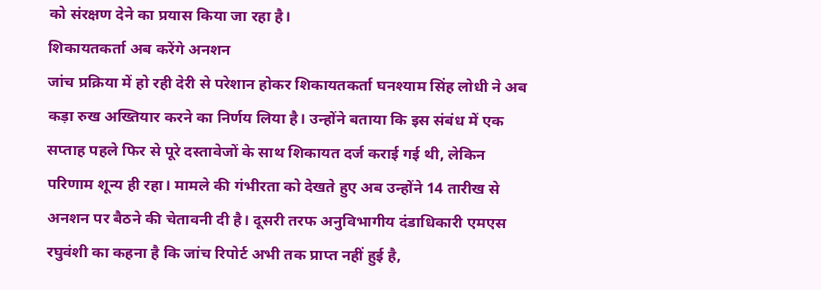को संरक्षण देने का प्रयास किया जा रहा है।
शिकायतकर्ता अब करेंगे अनशन
जांच प्रक्रिया में हो रही देरी से परेशान होकर शिकायतकर्ता घनश्याम सिंह लोधी ने अब कड़ा रुख अख्तियार करने का निर्णय लिया है। उन्होंने बताया कि इस संबंध में एक सप्ताह पहले फिर से पूरे दस्तावेजों के साथ शिकायत दर्ज कराई गई थी, लेकिन परिणाम शून्य ही रहा। मामले की गंभीरता को देखते हुए अब उन्होंने 14 तारीख से अनशन पर बैठने की चेतावनी दी है। दूसरी तरफ अनुविभागीय दंडाधिकारी एमएस रघुवंशी का कहना है कि जांच रिपोर्ट अभी तक प्राप्त नहीं हुई है,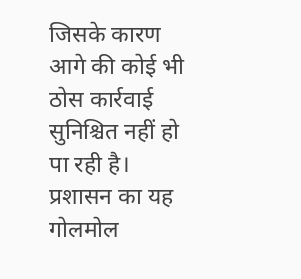जिसके कारण आगे की कोई भी ठोस कार्रवाई सुनिश्चित नहीं हो पा रही है। प्रशासन का यह गोलमोल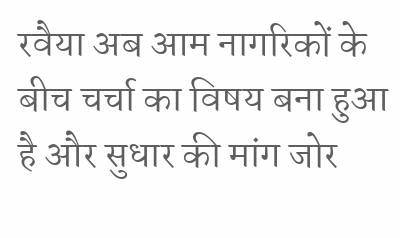रवैया अब आम नागरिकों के बीच चर्चा का विषय बना हुआ है और सुधार की मांग जोर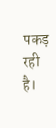पकड़ रही है।